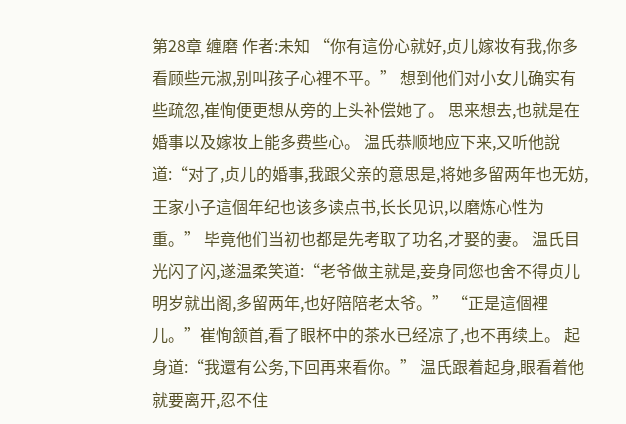第28章 缠磨 作者:未知 “你有這份心就好,贞儿嫁妆有我,你多看顾些元淑,别叫孩子心裡不平。” 想到他们对小女儿确实有些疏忽,崔恂便更想从旁的上头补偿她了。 思来想去,也就是在婚事以及嫁妆上能多费些心。 温氏恭顺地应下来,又听他說道:“对了,贞儿的婚事,我跟父亲的意思是,将她多留两年也无妨,王家小子這個年纪也该多读点书,长长见识,以磨炼心性为重。” 毕竟他们当初也都是先考取了功名,才娶的妻。 温氏目光闪了闪,遂温柔笑道:“老爷做主就是,妾身同您也舍不得贞儿明岁就出阁,多留两年,也好陪陪老太爷。” “正是這個裡儿。”崔恂颔首,看了眼杯中的茶水已经凉了,也不再续上。 起身道:“我還有公务,下回再来看你。” 温氏跟着起身,眼看着他就要离开,忍不住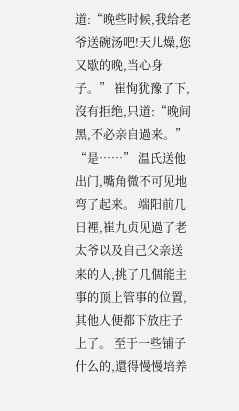道:“晚些时候,我给老爷送碗汤吧!天儿燥,您又歇的晚,当心身子。” 崔恂犹豫了下,沒有拒绝,只道:“晚间黑,不必亲自過来。” “是……” 温氏送他出门,嘴角微不可见地弯了起来。 端阳前几日裡,崔九贞见過了老太爷以及自己父亲送来的人,挑了几個能主事的顶上管事的位置,其他人便都下放庄子上了。 至于一些铺子什么的,還得慢慢培养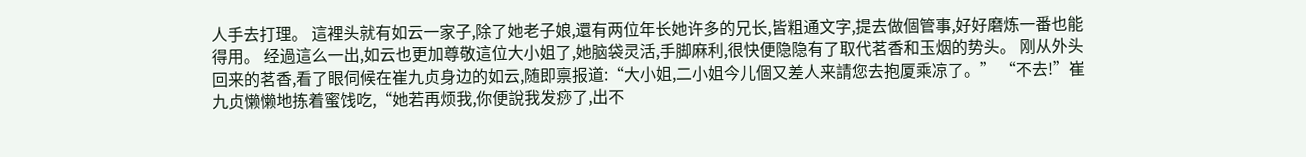人手去打理。 這裡头就有如云一家子,除了她老子娘,還有两位年长她许多的兄长,皆粗通文字,提去做個管事,好好磨炼一番也能得用。 经過這么一出,如云也更加尊敬這位大小姐了,她脑袋灵活,手脚麻利,很快便隐隐有了取代茗香和玉烟的势头。 刚从外头回来的茗香,看了眼伺候在崔九贞身边的如云,随即禀报道:“大小姐,二小姐今儿個又差人来請您去抱厦乘凉了。” “不去!”崔九贞懒懒地拣着蜜饯吃,“她若再烦我,你便說我发痧了,出不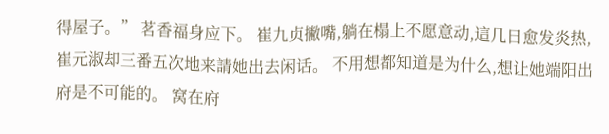得屋子。” 茗香福身应下。 崔九贞撇嘴,躺在榻上不愿意动,這几日愈发炎热,崔元淑却三番五次地来請她出去闲话。 不用想都知道是为什么,想让她端阳出府是不可能的。 窝在府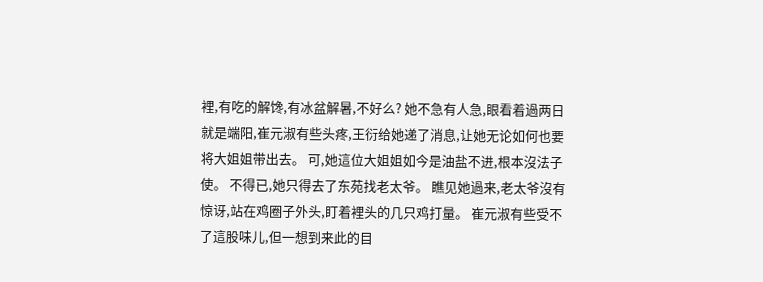裡,有吃的解馋,有冰盆解暑,不好么? 她不急有人急,眼看着過两日就是端阳,崔元淑有些头疼,王衍给她递了消息,让她无论如何也要将大姐姐带出去。 可,她這位大姐姐如今是油盐不进,根本沒法子使。 不得已,她只得去了东苑找老太爷。 瞧见她過来,老太爷沒有惊讶,站在鸡圈子外头,盯着裡头的几只鸡打量。 崔元淑有些受不了這股味儿,但一想到来此的目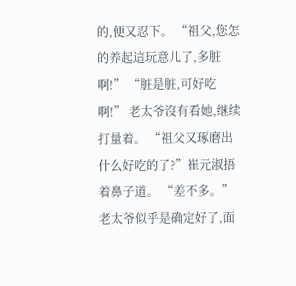的,便又忍下。 “祖父,您怎的养起這玩意儿了,多脏啊!” “脏是脏,可好吃啊!” 老太爷沒有看她,继续打量着。 “祖父又琢磨出什么好吃的了?”崔元淑捂着鼻子道。 “差不多。”老太爷似乎是确定好了,面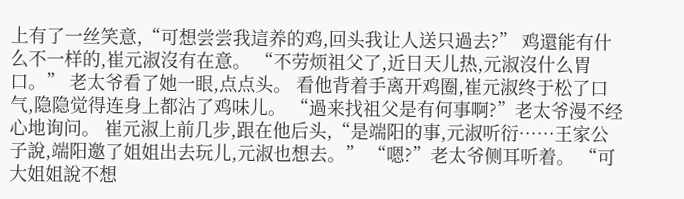上有了一丝笑意,“可想尝尝我這养的鸡,回头我让人送只過去?” 鸡還能有什么不一样的,崔元淑沒有在意。 “不劳烦祖父了,近日天儿热,元淑沒什么胃口。” 老太爷看了她一眼,点点头。 看他背着手离开鸡圈,崔元淑终于松了口气,隐隐觉得连身上都沾了鸡味儿。 “過来找祖父是有何事啊?”老太爷漫不经心地询问。 崔元淑上前几步,跟在他后头,“是端阳的事,元淑听衍……王家公子說,端阳邀了姐姐出去玩儿,元淑也想去。” “嗯?”老太爷侧耳听着。 “可大姐姐說不想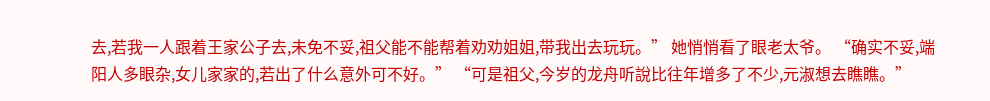去,若我一人跟着王家公子去,未免不妥,祖父能不能帮着劝劝姐姐,带我出去玩玩。” 她悄悄看了眼老太爷。 “确实不妥,端阳人多眼杂,女儿家家的,若出了什么意外可不好。” “可是祖父,今岁的龙舟听說比往年增多了不少,元淑想去瞧瞧。”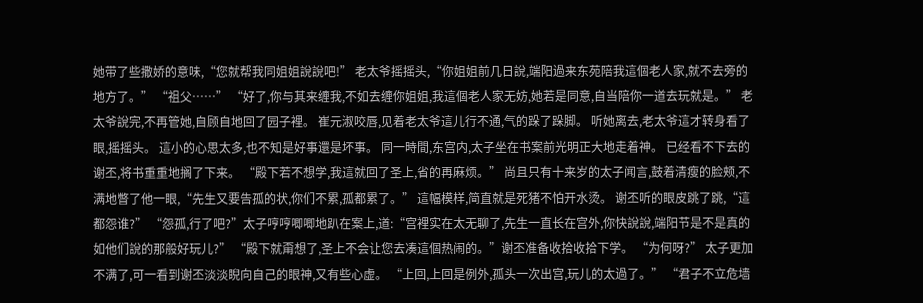她带了些撒娇的意味,“您就帮我同姐姐說說吧!” 老太爷摇摇头,“你姐姐前几日說,端阳過来东苑陪我這個老人家,就不去旁的地方了。” “祖父……” “好了,你与其来缠我,不如去缠你姐姐,我這個老人家无妨,她若是同意,自当陪你一道去玩就是。” 老太爷說完,不再管她,自顾自地回了园子裡。 崔元淑咬唇,见着老太爷這儿行不通,气的跺了跺脚。 听她离去,老太爷這才转身看了眼,摇摇头。 這小的心思太多,也不知是好事還是坏事。 同一時間,东宫内,太子坐在书案前光明正大地走着神。 已经看不下去的谢丕,将书重重地搁了下来。 “殿下若不想学,我這就回了圣上,省的再麻烦。” 尚且只有十来岁的太子闻言,鼓着清瘦的脸颊,不满地瞥了他一眼,“先生又要告孤的状,你们不累,孤都累了。” 這幅模样,简直就是死猪不怕开水烫。 谢丕听的眼皮跳了跳,“這都怨谁?” “怨孤,行了吧?”太子哼哼唧唧地趴在案上,道:“宫裡实在太无聊了,先生一直长在宫外,你快說說,端阳节是不是真的如他们說的那般好玩儿?” “殿下就甭想了,圣上不会让您去凑這個热闹的。”谢丕准备收拾收拾下学。 “为何呀?” 太子更加不满了,可一看到谢丕淡淡睨向自己的眼神,又有些心虚。 “上回,上回是例外,孤头一次出宫,玩儿的太過了。” “君子不立危墙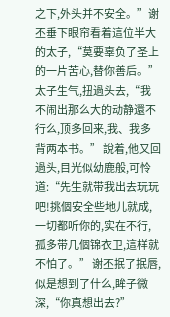之下,外头并不安全。”谢丕垂下眼帘看着這位半大的太子,“莫要辜负了圣上的一片苦心,替你善后。” 太子生气,扭過头去,“我不闹出那么大的动静還不行么,顶多回来,我、我多背两本书。” 說着,他又回過头,目光似幼鹿般,可怜道:“先生就带我出去玩玩吧!挑個安全些地儿就成,一切都听你的,实在不行,孤多带几個锦衣卫,這样就不怕了。” 谢丕抿了抿唇,似是想到了什么,眸子微深,“你真想出去?”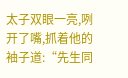太子双眼一亮,咧开了嘴,抓着他的袖子道:“先生同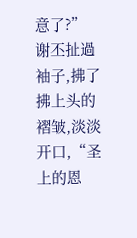意了?” 谢丕扯過袖子,拂了拂上头的褶皱,淡淡开口,“圣上的恩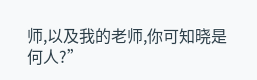师,以及我的老师,你可知晓是何人?”